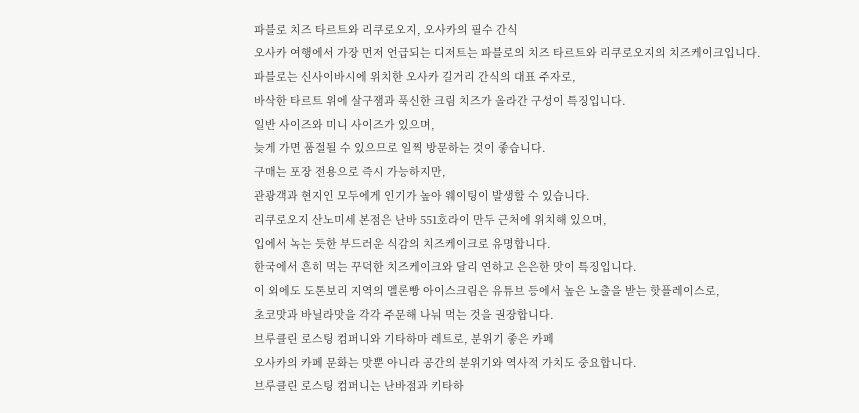파블로 치즈 타르트와 리쿠로오지, 오사카의 필수 간식
오사카 여행에서 가장 먼저 언급되는 디저트는 파블로의 치즈 타르트와 리쿠로오지의 치즈케이크입니다.
파블로는 신사이바시에 위치한 오사카 길거리 간식의 대표 주자로,
바삭한 타르트 위에 살구잼과 푹신한 크림 치즈가 올라간 구성이 특징입니다.
일반 사이즈와 미니 사이즈가 있으며,
늦게 가면 품절될 수 있으므로 일찍 방문하는 것이 좋습니다.
구매는 포장 전용으로 즉시 가능하지만,
관광객과 현지인 모두에게 인기가 높아 웨이팅이 발생할 수 있습니다.
리쿠로오지 산노미세 본점은 난바 551호라이 만두 근처에 위치해 있으며,
입에서 녹는 듯한 부드러운 식감의 치즈케이크로 유명합니다.
한국에서 흔히 먹는 꾸덕한 치즈케이크와 달리 연하고 은은한 맛이 특징입니다.
이 외에도 도톤보리 지역의 멜론빵 아이스크림은 유튜브 등에서 높은 노출을 받는 핫플레이스로,
초코맛과 바닐라맛을 각각 주문해 나눠 먹는 것을 권장합니다.
브루클린 로스팅 컴퍼니와 기타하마 레트로, 분위기 좋은 카페
오사카의 카페 문화는 맛뿐 아니라 공간의 분위기와 역사적 가치도 중요합니다.
브루클린 로스팅 컴퍼니는 난바점과 키타하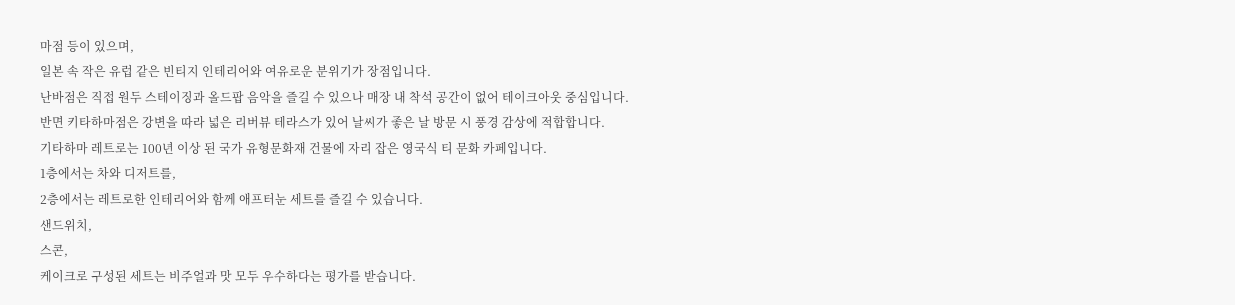마점 등이 있으며,
일본 속 작은 유럽 같은 빈티지 인테리어와 여유로운 분위기가 장점입니다.
난바점은 직접 원두 스테이징과 올드팝 음악을 즐길 수 있으나 매장 내 착석 공간이 없어 테이크아웃 중심입니다.
반면 키타하마점은 강변을 따라 넓은 리버뷰 테라스가 있어 날씨가 좋은 날 방문 시 풍경 감상에 적합합니다.
기타하마 레트로는 100년 이상 된 국가 유형문화재 건물에 자리 잡은 영국식 티 문화 카페입니다.
1층에서는 차와 디저트를,
2층에서는 레트로한 인테리어와 함께 애프터눈 세트를 즐길 수 있습니다.
샌드위치,
스콘,
케이크로 구성된 세트는 비주얼과 맛 모두 우수하다는 평가를 받습니다.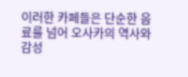이러한 카페들은 단순한 음료를 넘어 오사카의 역사와 감성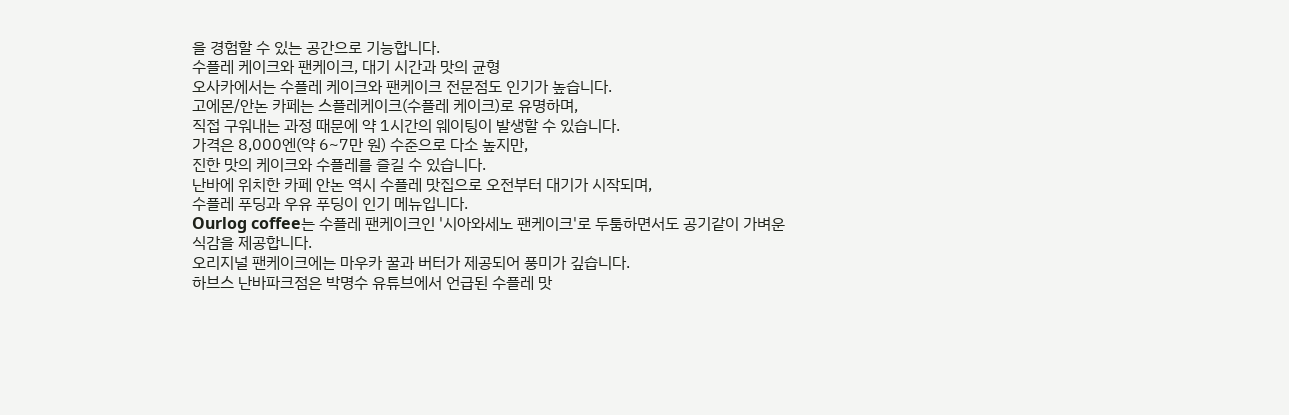을 경험할 수 있는 공간으로 기능합니다.
수플레 케이크와 팬케이크, 대기 시간과 맛의 균형
오사카에서는 수플레 케이크와 팬케이크 전문점도 인기가 높습니다.
고에몬/안논 카페는 스플레케이크(수플레 케이크)로 유명하며,
직접 구워내는 과정 때문에 약 1시간의 웨이팅이 발생할 수 있습니다.
가격은 8,000엔(약 6~7만 원) 수준으로 다소 높지만,
진한 맛의 케이크와 수플레를 즐길 수 있습니다.
난바에 위치한 카페 안논 역시 수플레 맛집으로 오전부터 대기가 시작되며,
수플레 푸딩과 우유 푸딩이 인기 메뉴입니다.
Ourlog coffee는 수플레 팬케이크인 '시아와세노 팬케이크'로 두툼하면서도 공기같이 가벼운 식감을 제공합니다.
오리지널 팬케이크에는 마우카 꿀과 버터가 제공되어 풍미가 깊습니다.
하브스 난바파크점은 박명수 유튜브에서 언급된 수플레 맛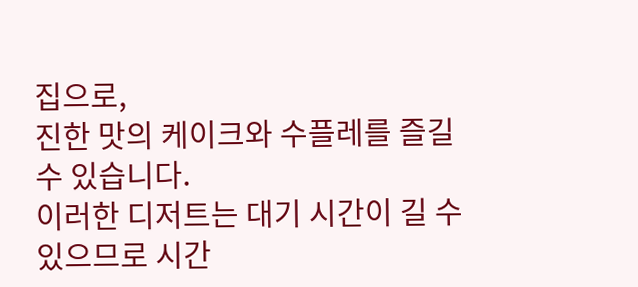집으로,
진한 맛의 케이크와 수플레를 즐길 수 있습니다.
이러한 디저트는 대기 시간이 길 수 있으므로 시간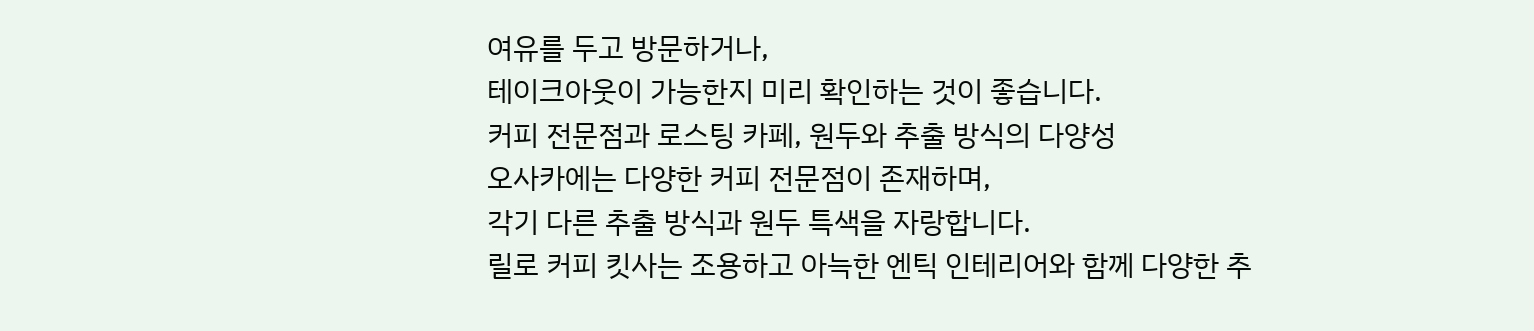여유를 두고 방문하거나,
테이크아웃이 가능한지 미리 확인하는 것이 좋습니다.
커피 전문점과 로스팅 카페, 원두와 추출 방식의 다양성
오사카에는 다양한 커피 전문점이 존재하며,
각기 다른 추출 방식과 원두 특색을 자랑합니다.
릴로 커피 킷사는 조용하고 아늑한 엔틱 인테리어와 함께 다양한 추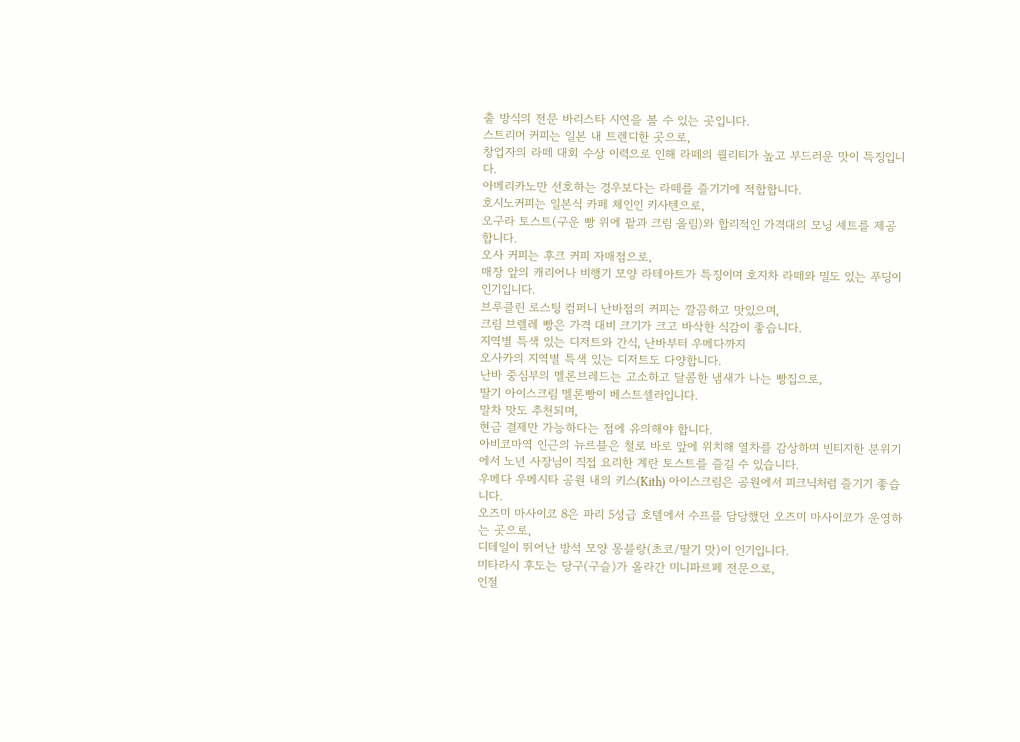출 방식의 전문 바리스타 시연을 볼 수 있는 곳입니다.
스트리머 커피는 일본 내 트렌디한 곳으로,
창업자의 라떼 대회 수상 이력으로 인해 라떼의 퀄리티가 높고 부드러운 맛이 특징입니다.
아메리카노만 선호하는 경우보다는 라떼를 즐기기에 적합합니다.
호시노커피는 일본식 카페 체인인 키사텐으로,
오구라 토스트(구운 빵 위에 팥과 크림 올림)와 합리적인 가격대의 모닝 세트를 제공합니다.
오사 커피는 후크 커피 자매점으로,
매장 앞의 캐리어나 비행기 모양 라테아트가 특징이며 호지차 라떼와 밀도 있는 푸딩이 인기입니다.
브루클린 로스팅 컴퍼니 난바점의 커피는 깔끔하고 맛있으며,
크림 브렐레 빵은 가격 대비 크기가 크고 바삭한 식감이 좋습니다.
지역별 특색 있는 디저트와 간식, 난바부터 우메다까지
오사카의 지역별 특색 있는 디저트도 다양합니다.
난바 중심부의 멜론브레드는 고소하고 달콤한 냄새가 나는 빵집으로,
딸기 아이스크림 멜론빵이 베스트셀러입니다.
말차 맛도 추천되며,
현금 결제만 가능하다는 점에 유의해야 합니다.
아비코마역 인근의 뉴르블은 철로 바로 앞에 위치해 열차를 감상하며 빈티지한 분위기에서 노년 사장님이 직접 요리한 계란 토스트를 즐길 수 있습니다.
우메다 우메시타 공원 내의 키스(Kith) 아이스크림은 공원에서 피크닉처럼 즐기기 좋습니다.
오즈미 마사이코 8은 파리 5성급 호텔에서 수프를 담당했던 오즈미 마사이코가 운영하는 곳으로,
디테일이 뛰어난 방석 모양 몽블랑(초코/딸기 맛)이 인기입니다.
미타라시 후도는 당구(구슬)가 올라간 미니파르페 전문으로,
인절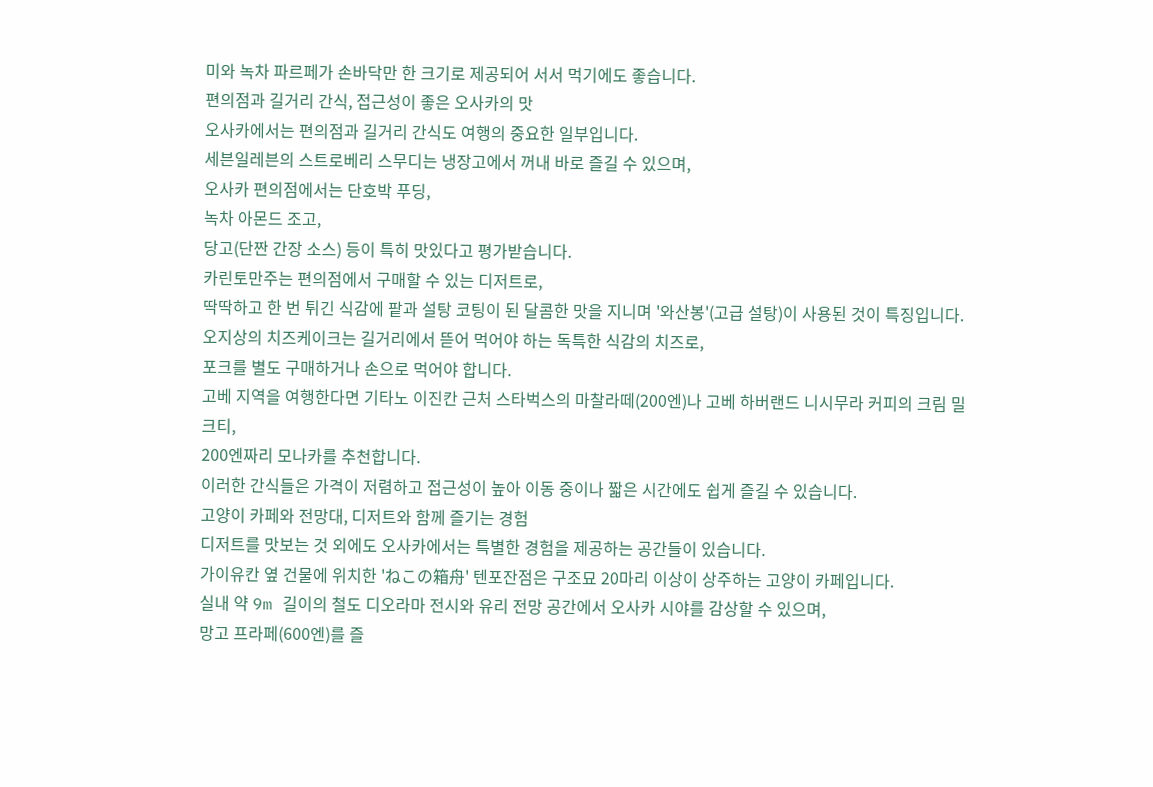미와 녹차 파르페가 손바닥만 한 크기로 제공되어 서서 먹기에도 좋습니다.
편의점과 길거리 간식, 접근성이 좋은 오사카의 맛
오사카에서는 편의점과 길거리 간식도 여행의 중요한 일부입니다.
세븐일레븐의 스트로베리 스무디는 냉장고에서 꺼내 바로 즐길 수 있으며,
오사카 편의점에서는 단호박 푸딩,
녹차 아몬드 조고,
당고(단짠 간장 소스) 등이 특히 맛있다고 평가받습니다.
카린토만주는 편의점에서 구매할 수 있는 디저트로,
딱딱하고 한 번 튀긴 식감에 팥과 설탕 코팅이 된 달콤한 맛을 지니며 '와산봉'(고급 설탕)이 사용된 것이 특징입니다.
오지상의 치즈케이크는 길거리에서 뜯어 먹어야 하는 독특한 식감의 치즈로,
포크를 별도 구매하거나 손으로 먹어야 합니다.
고베 지역을 여행한다면 기타노 이진칸 근처 스타벅스의 마찰라떼(200엔)나 고베 하버랜드 니시무라 커피의 크림 밀크티,
200엔짜리 모나카를 추천합니다.
이러한 간식들은 가격이 저렴하고 접근성이 높아 이동 중이나 짧은 시간에도 쉽게 즐길 수 있습니다.
고양이 카페와 전망대, 디저트와 함께 즐기는 경험
디저트를 맛보는 것 외에도 오사카에서는 특별한 경험을 제공하는 공간들이 있습니다.
가이유칸 옆 건물에 위치한 'ねこの箱舟' 텐포잔점은 구조묘 20마리 이상이 상주하는 고양이 카페입니다.
실내 약 9m 길이의 철도 디오라마 전시와 유리 전망 공간에서 오사카 시야를 감상할 수 있으며,
망고 프라페(600엔)를 즐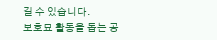길 수 있습니다.
보호묘 활동을 돕는 공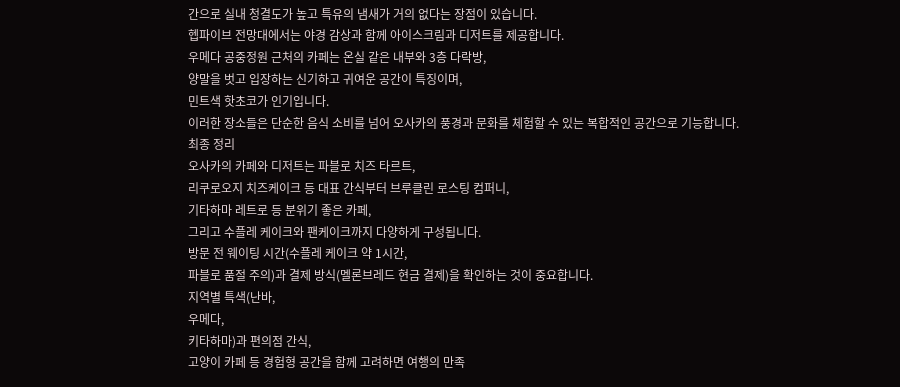간으로 실내 청결도가 높고 특유의 냄새가 거의 없다는 장점이 있습니다.
헵파이브 전망대에서는 야경 감상과 함께 아이스크림과 디저트를 제공합니다.
우메다 공중정원 근처의 카페는 온실 같은 내부와 3층 다락방,
양말을 벗고 입장하는 신기하고 귀여운 공간이 특징이며,
민트색 핫초코가 인기입니다.
이러한 장소들은 단순한 음식 소비를 넘어 오사카의 풍경과 문화를 체험할 수 있는 복합적인 공간으로 기능합니다.
최종 정리
오사카의 카페와 디저트는 파블로 치즈 타르트,
리쿠로오지 치즈케이크 등 대표 간식부터 브루클린 로스팅 컴퍼니,
기타하마 레트로 등 분위기 좋은 카페,
그리고 수플레 케이크와 팬케이크까지 다양하게 구성됩니다.
방문 전 웨이팅 시간(수플레 케이크 약 1시간,
파블로 품절 주의)과 결제 방식(멜론브레드 현금 결제)을 확인하는 것이 중요합니다.
지역별 특색(난바,
우메다,
키타하마)과 편의점 간식,
고양이 카페 등 경험형 공간을 함께 고려하면 여행의 만족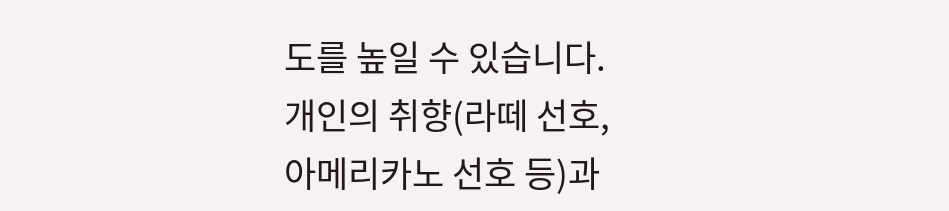도를 높일 수 있습니다.
개인의 취향(라떼 선호,
아메리카노 선호 등)과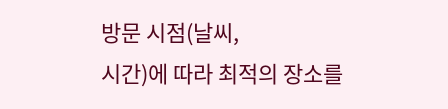방문 시점(날씨,
시간)에 따라 최적의 장소를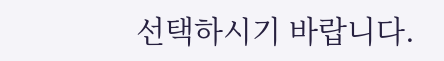선택하시기 바랍니다.